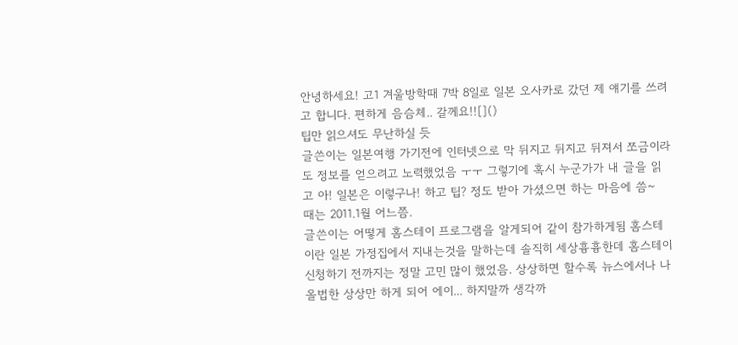안녕하세요! 고1 겨울방학때 7박 8일로 일본 오사카로 갔던 제 얘기를 쓰려고 합니다. 편하게 음슴체.. 갈께요!![]()
팁만 읽으셔도 무난하실 듯
글쓴이는 일본여행 가기전에 인터넷으로 막 뒤지고 뒤지고 뒤져서 쪼금이라도 정보를 얻으려고 노력했었음 ㅜㅜ 그렇기에 혹시 누군가가 내 글을 읽고 아! 일본은 이렇구나! 하고 팁? 정도 받아 가셨으면 하는 마음에 씀~
때는 2011.1월 어느쯤.
글쓴이는 어떻게 홈스테이 프로그램을 알게되어 같이 참가하게됨 홈스테이란 일본 가정집에서 지내는것을 말하는데 솔직히 세상흉흉한데 홈스테이 신청하기 전까지는 정말 고민 많이 했었음. 상상하면 할수록 뉴스에서나 나올법한 상상만 하게 되어 에이... 하지말까 생각까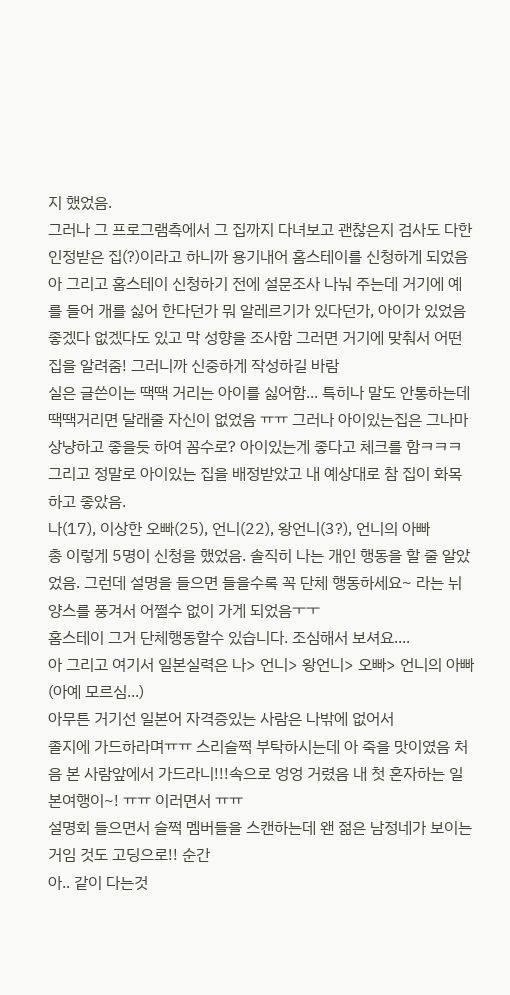지 했었음.
그러나 그 프로그램측에서 그 집까지 다녀보고 괜찮은지 검사도 다한 인정받은 집(?)이라고 하니까 용기내어 홈스테이를 신청하게 되었음
아 그리고 홈스테이 신청하기 전에 설문조사 나눠 주는데 거기에 예를 들어 개를 싫어 한다던가 뭐 알레르기가 있다던가, 아이가 있었음 좋겠다 없겠다도 있고 막 성향을 조사함 그러면 거기에 맞춰서 어떤 집을 알려줌! 그러니까 신중하게 작성하길 바람
실은 글쓴이는 땍땍 거리는 아이를 싫어함... 특히나 말도 안통하는데 땍땍거리면 달래줄 자신이 없었음 ㅠㅠ 그러나 아이있는집은 그나마 상냥하고 좋을듯 하여 꼼수로? 아이있는게 좋다고 체크를 함ㅋㅋㅋ그리고 정말로 아이있는 집을 배정받았고 내 예상대로 참 집이 화목하고 좋았음.
나(17), 이상한 오빠(25), 언니(22), 왕언니(3?), 언니의 아빠
총 이렇게 5명이 신청을 했었음. 솔직히 나는 개인 행동을 할 줄 알았었음. 그런데 설명을 들으면 들을수록 꼭 단체 행동하세요~ 라는 뉘양스를 풍겨서 어쩔수 없이 가게 되었음ㅜㅜ
홈스테이 그거 단체행동할수 있습니다. 조심해서 보셔요....
아 그리고 여기서 일본실력은 나> 언니> 왕언니> 오빠> 언니의 아빠(아예 모르심...)
아무튼 거기선 일본어 자격증있는 사람은 나밖에 없어서
졸지에 가드하라며ㅠㅠ 스리슬쩍 부탁하시는데 아 죽을 맛이였음 처음 본 사람앞에서 가드라니!!!속으로 엉엉 거렸음 내 첫 혼자하는 일본여행이~! ㅠㅠ 이러면서 ㅠㅠ
설명회 들으면서 슬쩍 멤버들을 스캔하는데 왠 젊은 남정네가 보이는 거임 것도 고딩으로!! 순간
아.. 같이 다는것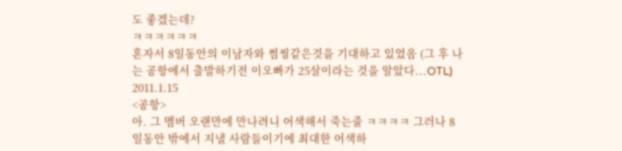도 좋겠는데?
ㅋㅋㅋㅋㅋㅋ
혼자서 8일동안의 이남자와 썸씽같은것을 기대하고 있었음 (그 후 나는 공항에서 출발하기전 이오빠가 25살이라는 것을 알았다...OTL)
2011.1.15
<공항>
아. 그 멤버 오랜만에 만나려니 어색해서 죽는줄 ㅋㅋㅋㅋ 그러나 8일동안 밖에서 지낼 사람들이기에 최대한 어색하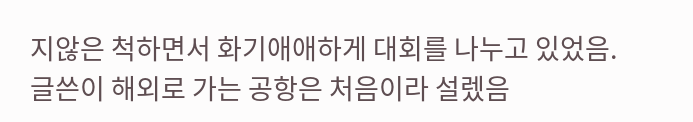지않은 척하면서 화기애애하게 대회를 나누고 있었음.
글쓴이 해외로 가는 공항은 처음이라 설렜음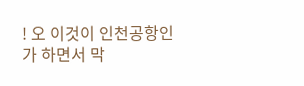! 오 이것이 인천공항인가 하면서 막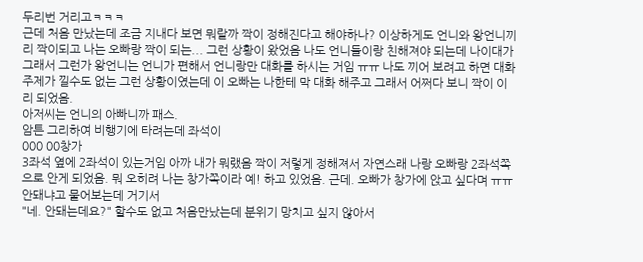두리번 거리고ㅋㅋㅋ
근데 처음 만났는데 조금 지내다 보면 뭐랄까 짝이 정해진다고 해야하나? 이상하게도 언니와 왕언니끼리 짝이되고 나는 오빠랑 짝이 되는... 그런 상황이 왔었음 나도 언니들이랑 친해져야 되는데 나이대가 그래서 그런가 왕언니는 언니가 편해서 언니랑만 대화를 하시는 거임 ㅠㅠ 나도 끼어 보려고 하면 대화주제가 낄수도 없는 그런 상황이였는데 이 오빠는 나한테 막 대화 해주고 그래서 어쩌다 보니 짝이 이리 되었음.
아저씨는 언니의 아빠니까 패스.
암튼 그리하여 비행기에 타려는데 좌석이
000 00창가
3좌석 옆에 2좌석이 있는거임 아까 내가 뭐랬음 짝이 저렇게 정해져서 자연스래 나랑 오빠랑 2좌석쪽으로 안게 되었음. 뭐 오히려 나는 창가쪽이라 예! 하고 있었음. 근데. 오빠가 창가에 앉고 싶다며 ㅠㅠ 안돼냐고 물어보는데 거기서
"네. 안돼는데요?" 할수도 없고 처음만났는데 분위기 망치고 싶지 않아서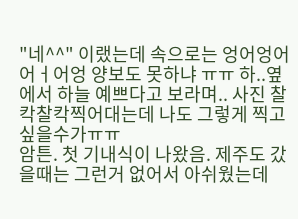"네^^" 이랬는데 속으로는 엉어엉어어ㅓ어엉 양보도 못하냐 ㅠㅠ 하..옆에서 하늘 예쁘다고 보라며.. 사진 찰칵찰칵찍어대는데 나도 그렇게 찍고 싶을수가ㅠㅠ
암튼. 첫 기내식이 나왔음. 제주도 갔을때는 그런거 없어서 아쉬웠는데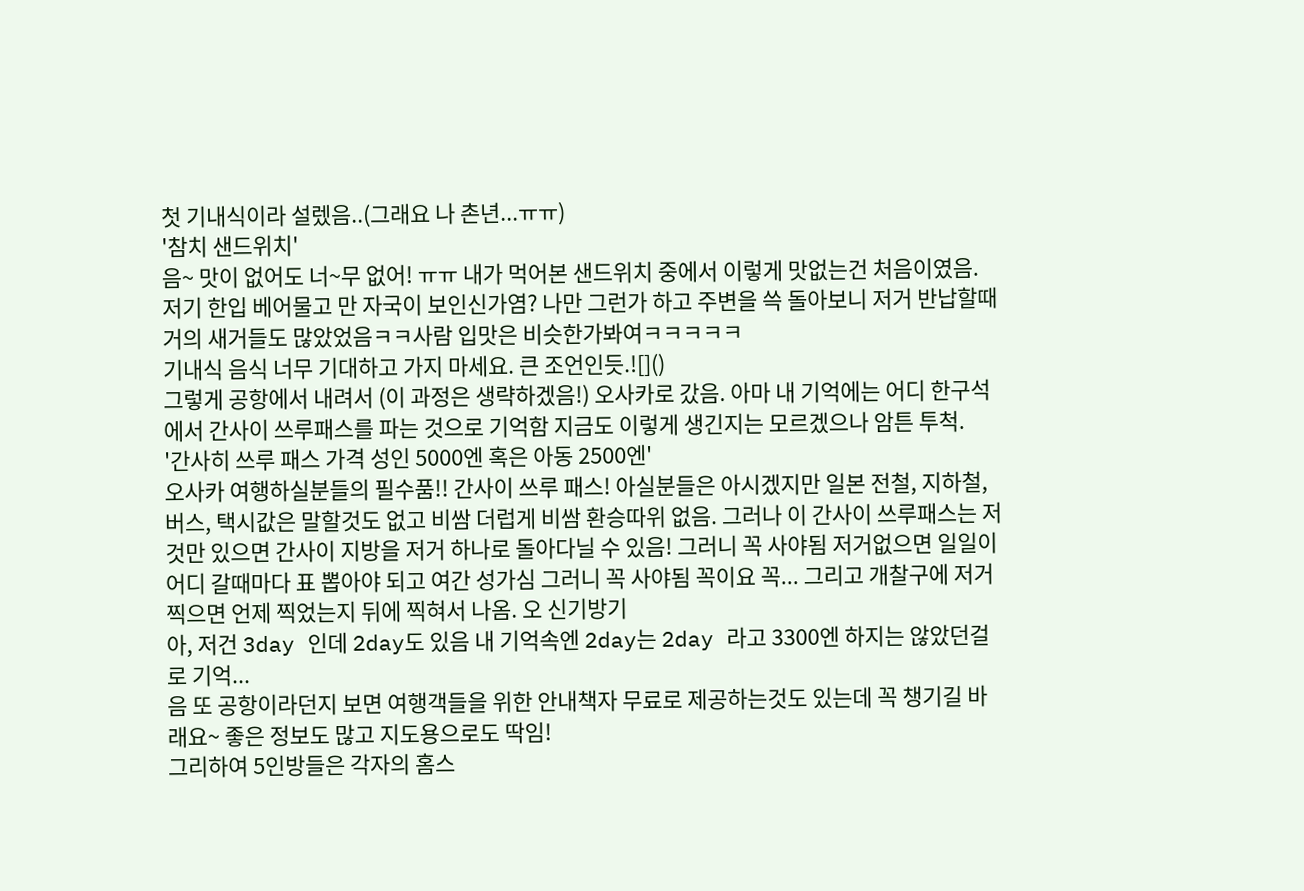첫 기내식이라 설렜음..(그래요 나 촌년...ㅠㅠ)
'참치 샌드위치'
음~ 맛이 없어도 너~무 없어! ㅠㅠ 내가 먹어본 샌드위치 중에서 이렇게 맛없는건 처음이였음. 저기 한입 베어물고 만 자국이 보인신가염? 나만 그런가 하고 주변을 쓱 돌아보니 저거 반납할때 거의 새거들도 많았었음ㅋㅋ사람 입맛은 비슷한가봐여ㅋㅋㅋㅋㅋ
기내식 음식 너무 기대하고 가지 마세요. 큰 조언인듯.![]()
그렇게 공항에서 내려서 (이 과정은 생략하겠음!) 오사카로 갔음. 아마 내 기억에는 어디 한구석에서 간사이 쓰루패스를 파는 것으로 기억함 지금도 이렇게 생긴지는 모르겠으나 암튼 투척.
'간사히 쓰루 패스 가격 성인 5000엔 혹은 아동 2500엔'
오사카 여행하실분들의 필수품!! 간사이 쓰루 패스! 아실분들은 아시겠지만 일본 전철, 지하철, 버스, 택시값은 말할것도 없고 비쌈 더럽게 비쌈 환승따위 없음. 그러나 이 간사이 쓰루패스는 저것만 있으면 간사이 지방을 저거 하나로 돌아다닐 수 있음! 그러니 꼭 사야됨 저거없으면 일일이 어디 갈때마다 표 뽑아야 되고 여간 성가심 그러니 꼭 사야됨 꼭이요 꼭... 그리고 개찰구에 저거 찍으면 언제 찍었는지 뒤에 찍혀서 나옴. 오 신기방기
아, 저건 3day 인데 2day도 있음 내 기억속엔 2day는 2day 라고 3300엔 하지는 않았던걸로 기억...
음 또 공항이라던지 보면 여행객들을 위한 안내책자 무료로 제공하는것도 있는데 꼭 챙기길 바래요~ 좋은 정보도 많고 지도용으로도 딱임!
그리하여 5인방들은 각자의 홈스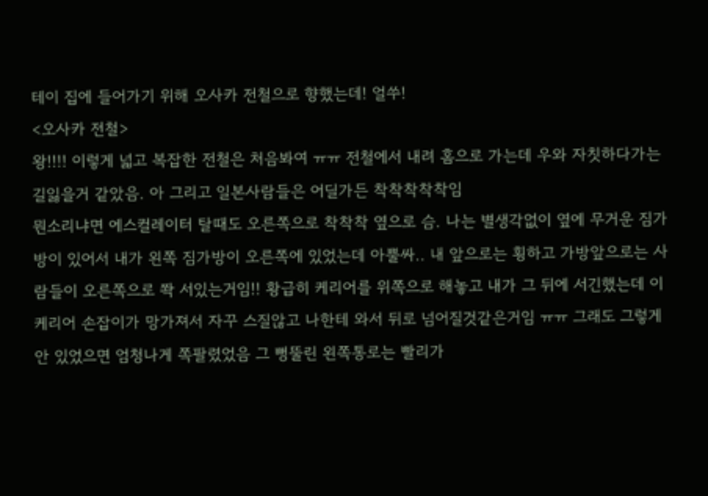테이 집에 들어가기 위해 오사카 전철으로 향했는데! 얼쑤!
<오사카 전철>
왕!!!! 이렇게 넓고 복잡한 전철은 처음봐여 ㅠㅠ 전철에서 내려 홈으로 가는데 우와 자칫하다가는 길잃을거 같았음. 아 그리고 일본사람들은 어딜가든 착착착착착임
뭔소리냐면 에스컬레이터 탈때도 오른쪽으로 착착착 옆으로 슴. 나는 별생각없이 옆에 무거운 짐가방이 있어서 내가 왼쪽 짐가방이 오른쪽에 있었는데 아뿔싸.. 내 앞으로는 횡하고 가방앞으로는 사람들이 오른쪽으로 쫙 서있는거임!! 황급히 케리어를 위쪽으로 해놓고 내가 그 뒤에 서긴했는데 이 케리어 손잡이가 망가져서 자꾸 스질않고 나한테 와서 뒤로 넘어질것같은거임 ㅠㅠ 그래도 그렇게 안 있었으면 엄청나게 쪽팔렸었음 그 뻥뚤린 왼쪽통로는 빨리가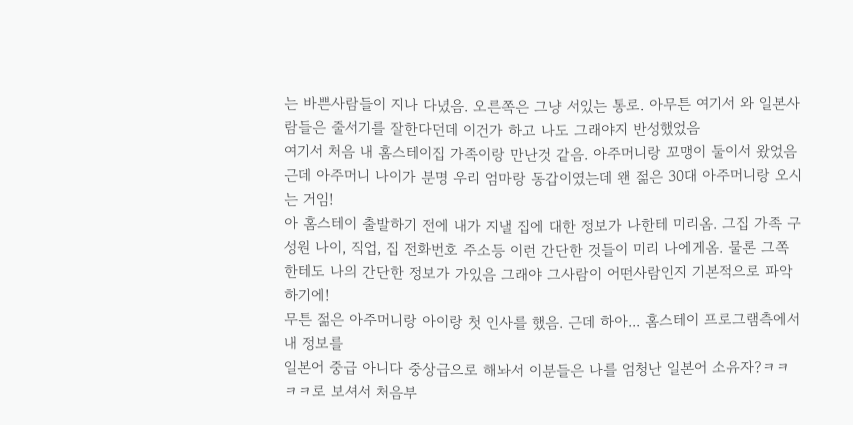는 바쁜사람들이 지나 다녔음. 오른쪽은 그냥 서있는 통로. 아무튼 여기서 와 일본사람들은 줄서기를 잘한다던데 이건가 하고 나도 그래야지 반성했었음
여기서 처음 내 홈스테이집 가족이랑 만난것 같음. 아주머니랑 꼬맹이 둘이서 왔었음 근데 아주머니 나이가 분명 우리 엄마랑 동갑이였는데 왠 젊은 30대 아주머니랑 오시는 거임!
아 홈스테이 출발하기 전에 내가 지낼 집에 대한 정보가 나한테 미리옴. 그집 가족 구성원 나이, 직업, 집 전화번호 주소등 이런 간단한 것들이 미리 나에게옴. 물론 그쪽한테도 나의 간단한 정보가 가있음 그래야 그사람이 어떤사람인지 기본적으로 파악하기에!
무튼 젊은 아주머니랑 아이랑 첫 인사를 했음. 근데 하아... 홈스테이 프로그램측에서 내 정보를
일본어 중급 아니다 중상급으로 해놔서 이분들은 나를 엄청난 일본어 소유자?ㅋㅋㅋㅋ로 보셔서 처음부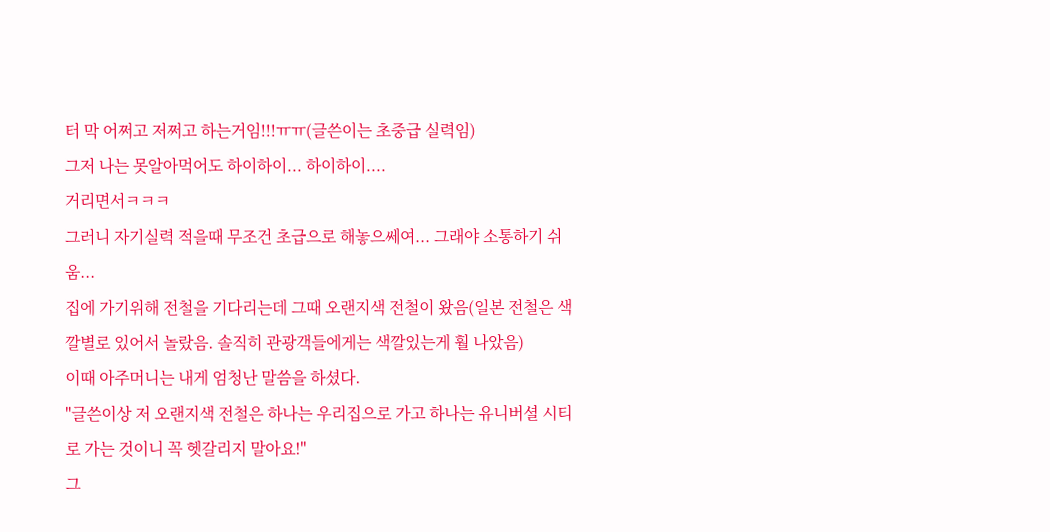터 막 어쩌고 저쩌고 하는거임!!!ㅠㅠ(글쓴이는 초중급 실력임)
그저 나는 못알아먹어도 하이하이... 하이하이....
거리면서ㅋㅋㅋ
그러니 자기실력 적을때 무조건 초급으로 해놓으쎄여... 그래야 소통하기 쉬움...
집에 가기위해 전철을 기다리는데 그때 오랜지색 전철이 왔음(일본 전철은 색깔별로 있어서 놀랐음. 솔직히 관광객들에게는 색깔있는게 훨 나았음)
이때 아주머니는 내게 엄청난 말씀을 하셨다.
"글쓴이상 저 오랜지색 전철은 하나는 우리집으로 가고 하나는 유니버셜 시티로 가는 것이니 꼭 헷갈리지 말아요!"
그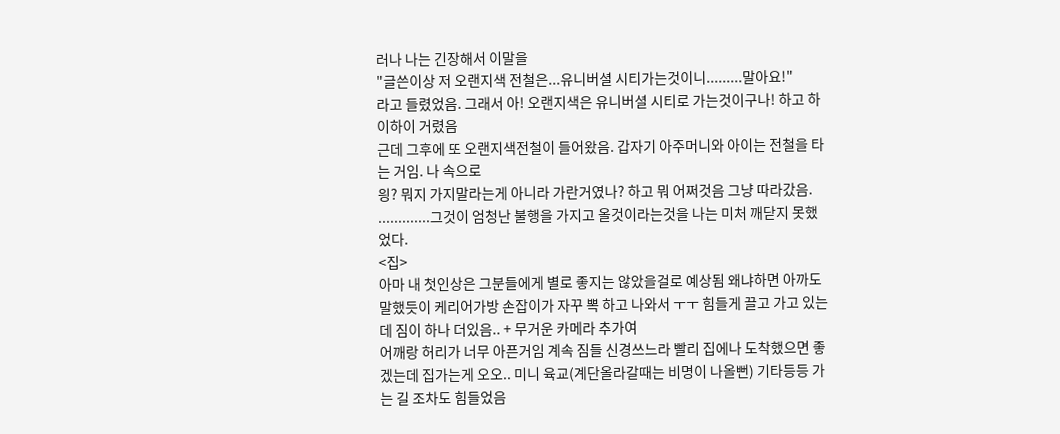러나 나는 긴장해서 이말을
"글쓴이상 저 오랜지색 전철은...유니버셜 시티가는것이니.........말아요!"
라고 들렸었음. 그래서 아! 오랜지색은 유니버셜 시티로 가는것이구나! 하고 하이하이 거렸음
근데 그후에 또 오랜지색전철이 들어왔음. 갑자기 아주머니와 아이는 전철을 타는 거임. 나 속으로
읭? 뭐지 가지말라는게 아니라 가란거였나? 하고 뭐 어쩌것음 그냥 따라갔음.
.............그것이 엄청난 불행을 가지고 올것이라는것을 나는 미처 깨닫지 못했었다.
<집>
아마 내 첫인상은 그분들에게 별로 좋지는 않았을걸로 예상됨 왜냐하면 아까도 말했듯이 케리어가방 손잡이가 자꾸 뽁 하고 나와서 ㅜㅜ 힘들게 끌고 가고 있는데 짐이 하나 더있음.. + 무거운 카메라 추가여
어깨랑 허리가 너무 아픈거임 계속 짐들 신경쓰느라 빨리 집에나 도착했으면 좋겠는데 집가는게 오오.. 미니 육교(계단올라갈때는 비명이 나올뻔) 기타등등 가는 길 조차도 힘들었음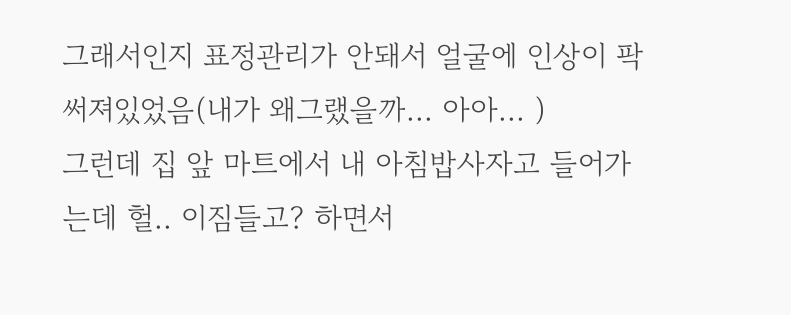그래서인지 표정관리가 안돼서 얼굴에 인상이 팍 써져있었음(내가 왜그랬을까... 아아... )
그런데 집 앞 마트에서 내 아침밥사자고 들어가는데 헐.. 이짐들고? 하면서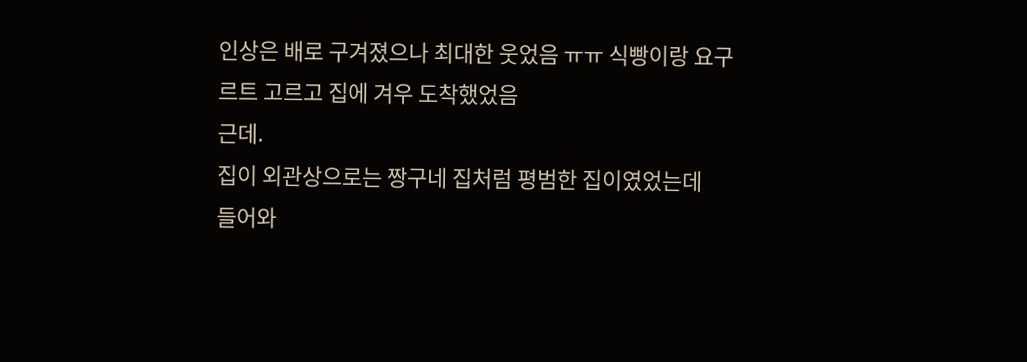인상은 배로 구겨졌으나 최대한 웃었음 ㅠㅠ 식빵이랑 요구르트 고르고 집에 겨우 도착했었음
근데.
집이 외관상으로는 짱구네 집처럼 평범한 집이였었는데
들어와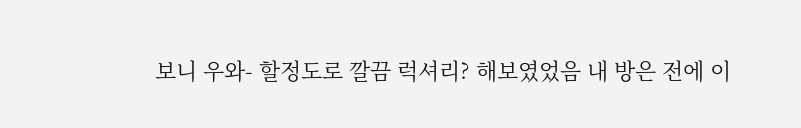보니 우와- 할정도로 깔끔 럭셔리? 해보였었음 내 방은 전에 이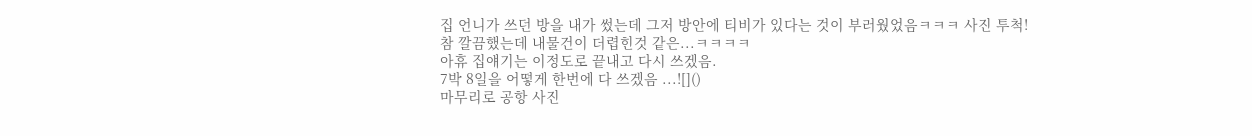집 언니가 쓰던 방을 내가 썼는데 그저 방안에 티비가 있다는 것이 부러웠었음ㅋㅋㅋ 사진 투척!
참 깔끔했는데 내물건이 더렵힌것 같은...ㅋㅋㅋㅋ
아휴 집얘기는 이정도로 끝내고 다시 쓰겠음.
7박 8일을 어떻게 한번에 다 쓰겠음 ...![]()
마무리로 공항 사진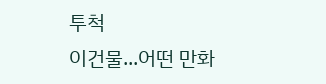투척
이건물...어떤 만화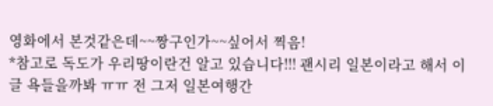영화에서 본것같은데~~짱구인가~~싶어서 찍음!
*참고로 독도가 우리땅이란건 알고 있습니다!!! 괜시리 일본이라고 해서 이글 욕들을까봐 ㅠㅠ 전 그저 일본여행간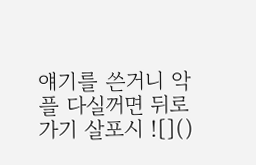얘기를 쓴거니 악플 다실꺼면 뒤로가기 살포시 ![]()